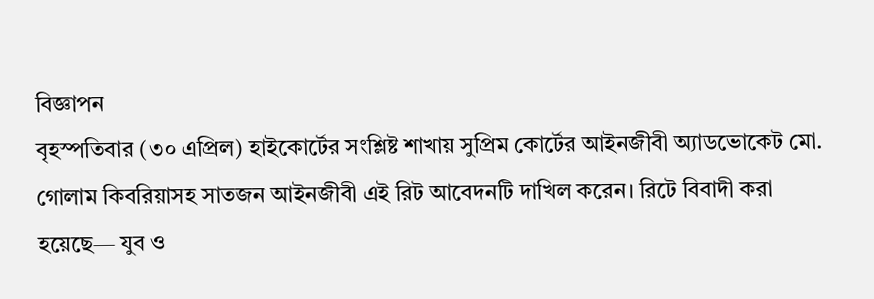বিজ্ঞাপন
বৃহস্পতিবার (৩০ এপ্রিল) হাইকোর্টের সংশ্লিষ্ট শাখায় সুপ্রিম কোর্টের আইনজীবী অ্যাডভোকেট মো. গোলাম কিবরিয়াসহ সাতজন আইনজীবী এই রিট আবেদনটি দাখিল করেন। রিটে বিবাদী করা হয়েছে— যুব ও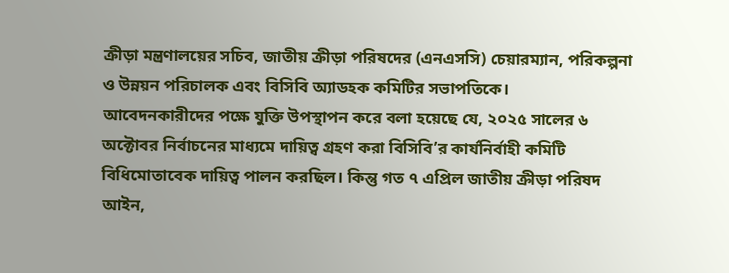ক্রীড়া মন্ত্রণালয়ের সচিব, জাতীয় ক্রীড়া পরিষদের (এনএসসি) চেয়ারম্যান, পরিকল্পনা ও উন্নয়ন পরিচালক এবং বিসিবি অ্যাডহক কমিটির সভাপতিকে।
আবেদনকারীদের পক্ষে যুক্তি উপস্থাপন করে বলা হয়েছে যে, ২০২৫ সালের ৬ অক্টোবর নির্বাচনের মাধ্যমে দায়িত্ব গ্রহণ করা বিসিবি’র কার্যনির্বাহী কমিটি বিধিমোতাবেক দায়িত্ব পালন করছিল। কিন্তু গত ৭ এপ্রিল জাতীয় ক্রীড়া পরিষদ আইন,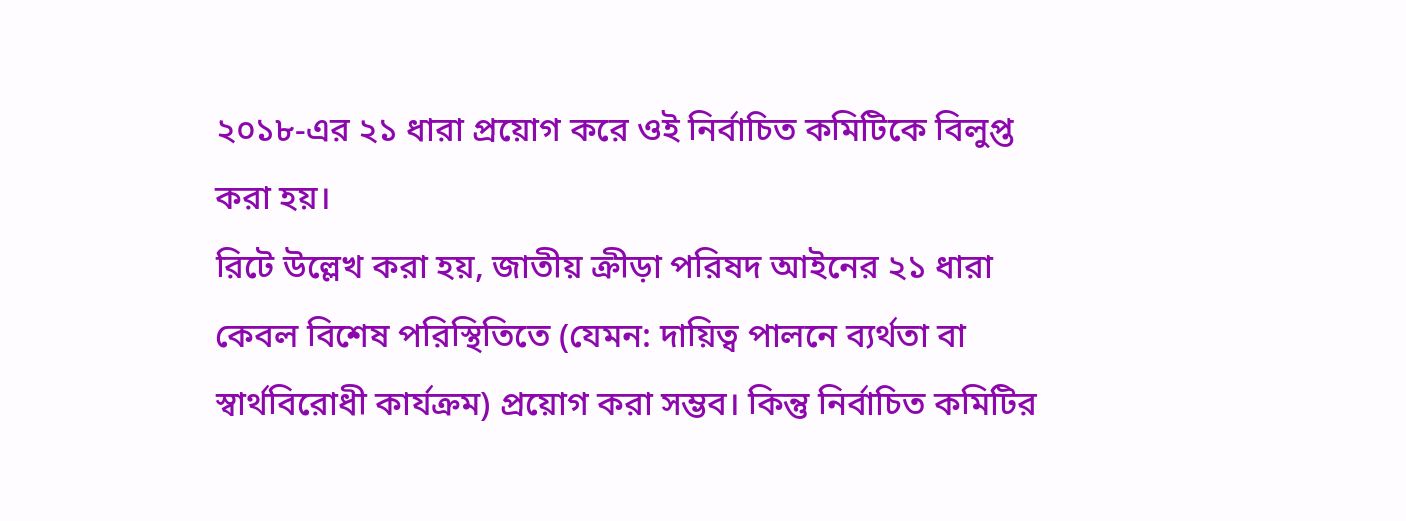২০১৮-এর ২১ ধারা প্রয়োগ করে ওই নির্বাচিত কমিটিকে বিলুপ্ত করা হয়।
রিটে উল্লেখ করা হয়, জাতীয় ক্রীড়া পরিষদ আইনের ২১ ধারা কেবল বিশেষ পরিস্থিতিতে (যেমন: দায়িত্ব পালনে ব্যর্থতা বা স্বার্থবিরোধী কার্যক্রম) প্রয়োগ করা সম্ভব। কিন্তু নির্বাচিত কমিটির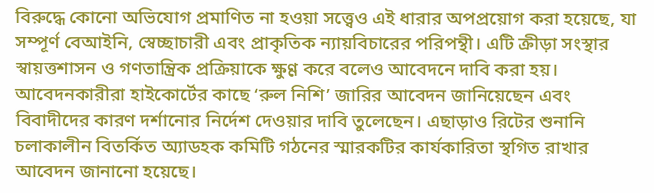বিরুদ্ধে কোনো অভিযোগ প্রমাণিত না হওয়া সত্ত্বেও এই ধারার অপপ্রয়োগ করা হয়েছে, যা সম্পূর্ণ বেআইনি, স্বেচ্ছাচারী এবং প্রাকৃতিক ন্যায়বিচারের পরিপন্থী। এটি ক্রীড়া সংস্থার স্বায়ত্তশাসন ও গণতান্ত্রিক প্রক্রিয়াকে ক্ষুণ্ণ করে বলেও আবেদনে দাবি করা হয়।
আবেদনকারীরা হাইকোর্টের কাছে ‘রুল নিশি’ জারির আবেদন জানিয়েছেন এবং বিবাদীদের কারণ দর্শানোর নির্দেশ দেওয়ার দাবি তুলেছেন। এছাড়াও রিটের শুনানি চলাকালীন বিতর্কিত অ্যাডহক কমিটি গঠনের স্মারকটির কার্যকারিতা স্থগিত রাখার আবেদন জানানো হয়েছে।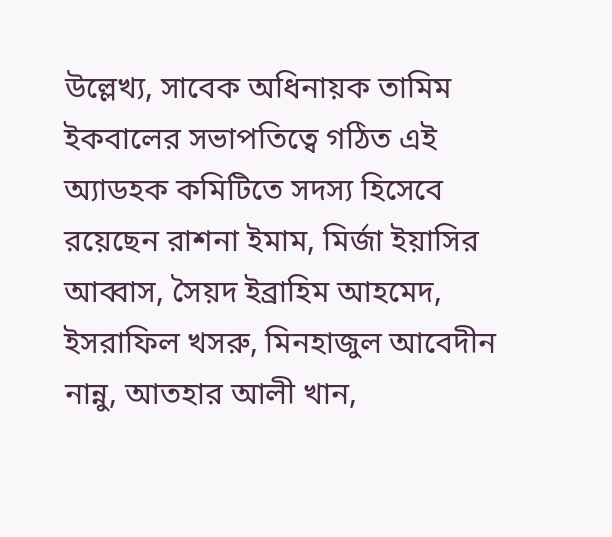উল্লেখ্য, সাবেক অধিনায়ক তামিম ইকবালের সভাপতিত্বে গঠিত এই অ্যাডহক কমিটিতে সদস্য হিসেবে রয়েছেন রাশনা ইমাম, মির্জা ইয়াসির আব্বাস, সৈয়দ ইব্রাহিম আহমেদ, ইসরাফিল খসরু, মিনহাজুল আবেদীন নান্নু, আতহার আলী খান,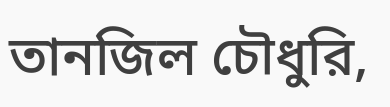তানজিল চৌধুরি,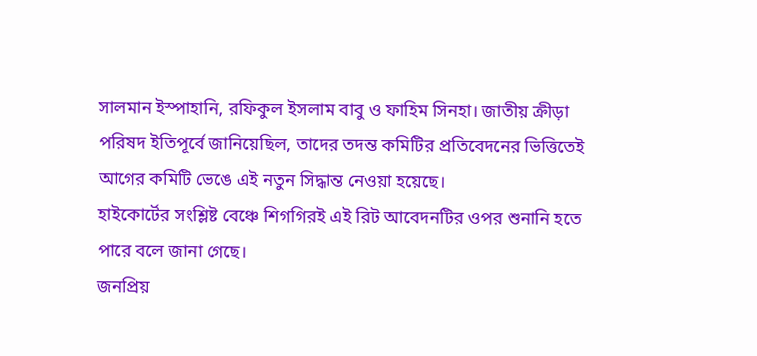সালমান ইস্পাহানি, রফিকুল ইসলাম বাবু ও ফাহিম সিনহা। জাতীয় ক্রীড়া পরিষদ ইতিপূর্বে জানিয়েছিল, তাদের তদন্ত কমিটির প্রতিবেদনের ভিত্তিতেই আগের কমিটি ভেঙে এই নতুন সিদ্ধান্ত নেওয়া হয়েছে।
হাইকোর্টের সংশ্লিষ্ট বেঞ্চে শিগগিরই এই রিট আবেদনটির ওপর শুনানি হতে পারে বলে জানা গেছে।
জনপ্রিয়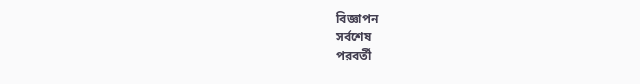বিজ্ঞাপন
সর্বশেষ
পরবর্তী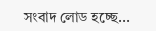সংবাদ লোড হচ্ছে...